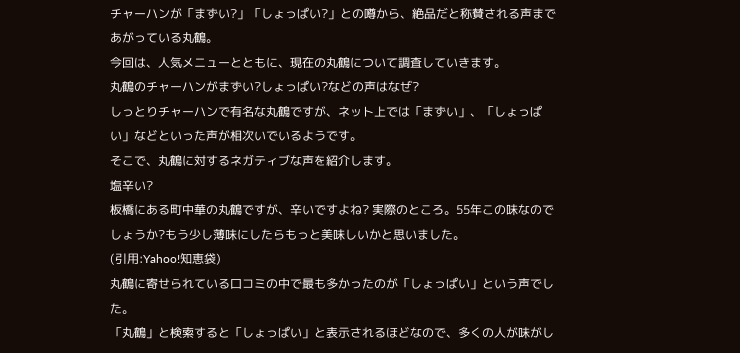チャーハンが「まずい?」「しょっぱい?」との噂から、絶品だと称賛される声まであがっている丸鶴。
今回は、人気メニューとともに、現在の丸鶴について調査していきます。
丸鶴のチャーハンがまずい?しょっぱい?などの声はなぜ?
しっとりチャーハンで有名な丸鶴ですが、ネット上では「まずい」、「しょっぱい」などといった声が相次いでいるようです。
そこで、丸鶴に対するネガティブな声を紹介します。
塩辛い?
板橋にある町中華の丸鶴ですが、辛いですよね? 実際のところ。55年この味なのでしょうか?もう少し薄味にしたらもっと美味しいかと思いました。
(引用:Yahoo!知恵袋)
丸鶴に寄せられている口コミの中で最も多かったのが「しょっぱい」という声でした。
「丸鶴」と検索すると「しょっぱい」と表示されるほどなので、多くの人が味がし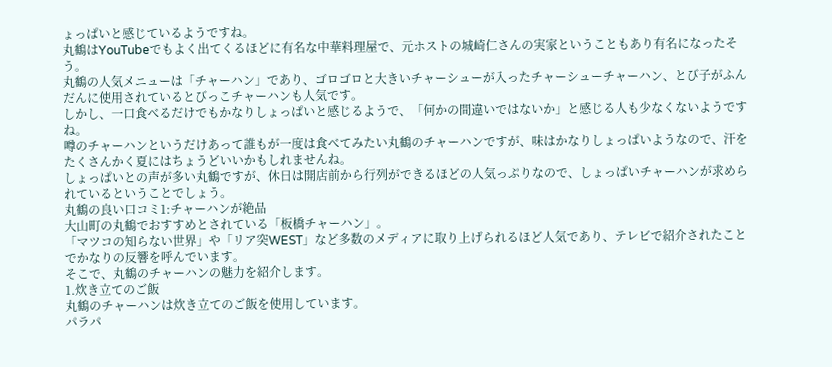ょっぱいと感じているようですね。
丸鶴はYouTubeでもよく出てくるほどに有名な中華料理屋で、元ホストの城崎仁さんの実家ということもあり有名になったそう。
丸鶴の人気メニューは「チャーハン」であり、ゴロゴロと大きいチャーシューが入ったチャーシューチャーハン、とび子がふんだんに使用されているとびっこチャーハンも人気です。
しかし、一口食べるだけでもかなりしょっぱいと感じるようで、「何かの間違いではないか」と感じる人も少なくないようですね。
噂のチャーハンというだけあって誰もが一度は食べてみたい丸鶴のチャーハンですが、味はかなりしょっぱいようなので、汗をたくさんかく夏にはちょうどいいかもしれませんね。
しょっぱいとの声が多い丸鶴ですが、休日は開店前から行列ができるほどの人気っぷりなので、しょっぱいチャーハンが求められているということでしょう。
丸鶴の良い口コミ1:チャーハンが絶品
大山町の丸鶴でおすすめとされている「板橋チャーハン」。
「マツコの知らない世界」や「リア突WEST」など多数のメディアに取り上げられるほど人気であり、テレビで紹介されたことでかなりの反響を呼んでいます。
そこで、丸鶴のチャーハンの魅力を紹介します。
1.炊き立てのご飯
丸鶴のチャーハンは炊き立てのご飯を使用しています。
パラパ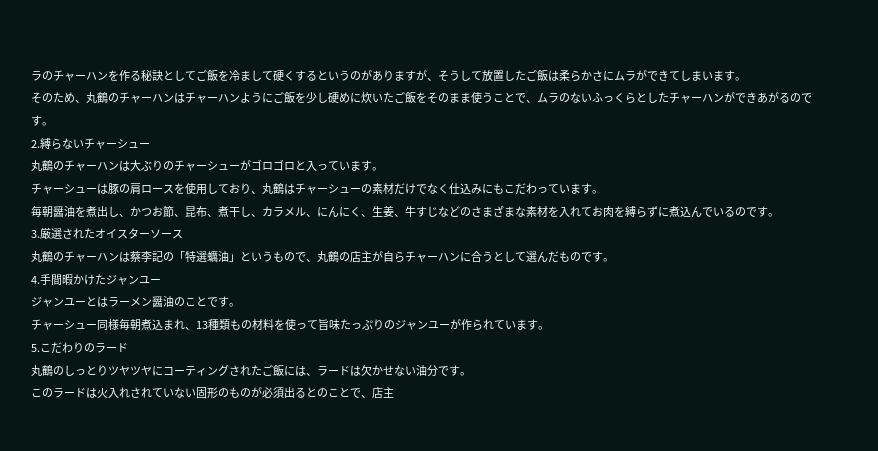ラのチャーハンを作る秘訣としてご飯を冷まして硬くするというのがありますが、そうして放置したご飯は柔らかさにムラができてしまいます。
そのため、丸鶴のチャーハンはチャーハンようにご飯を少し硬めに炊いたご飯をそのまま使うことで、ムラのないふっくらとしたチャーハンができあがるのです。
2.縛らないチャーシュー
丸鶴のチャーハンは大ぶりのチャーシューがゴロゴロと入っています。
チャーシューは豚の肩ロースを使用しており、丸鶴はチャーシューの素材だけでなく仕込みにもこだわっています。
毎朝醤油を煮出し、かつお節、昆布、煮干し、カラメル、にんにく、生姜、牛すじなどのさまざまな素材を入れてお肉を縛らずに煮込んでいるのです。
3.厳選されたオイスターソース
丸鶴のチャーハンは蔡李記の「特選蠣油」というもので、丸鶴の店主が自らチャーハンに合うとして選んだものです。
4.手間暇かけたジャンユー
ジャンユーとはラーメン醤油のことです。
チャーシュー同様毎朝煮込まれ、13種類もの材料を使って旨味たっぷりのジャンユーが作られています。
5.こだわりのラード
丸鶴のしっとりツヤツヤにコーティングされたご飯には、ラードは欠かせない油分です。
このラードは火入れされていない固形のものが必須出るとのことで、店主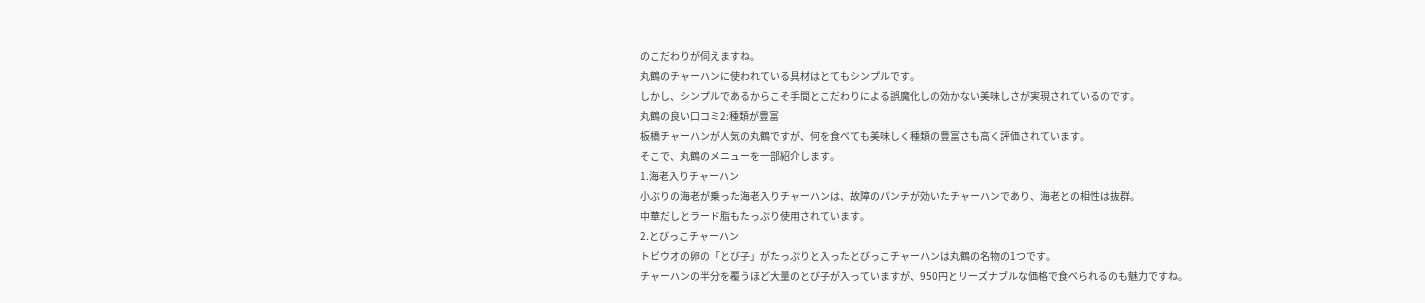のこだわりが伺えますね。
丸鶴のチャーハンに使われている具材はとてもシンプルです。
しかし、シンプルであるからこそ手間とこだわりによる誤魔化しの効かない美味しさが実現されているのです。
丸鶴の良い口コミ2:種類が豊富
板橋チャーハンが人気の丸鶴ですが、何を食べても美味しく種類の豊富さも高く評価されています。
そこで、丸鶴のメニューを一部紹介します。
1.海老入りチャーハン
小ぶりの海老が乗った海老入りチャーハンは、故障のパンチが効いたチャーハンであり、海老との相性は抜群。
中華だしとラード脂もたっぷり使用されています。
2.とびっこチャーハン
トビウオの卵の「とび子」がたっぷりと入ったとびっこチャーハンは丸鶴の名物の1つです。
チャーハンの半分を覆うほど大量のとび子が入っていますが、950円とリーズナブルな価格で食べられるのも魅力ですね。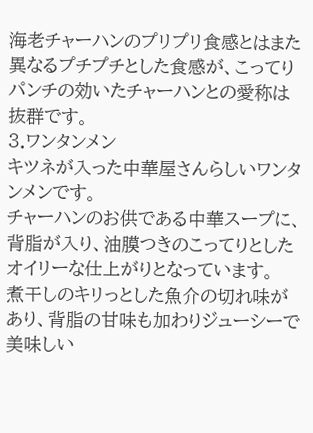海老チャーハンのプリプリ食感とはまた異なるプチプチとした食感が、こってりパンチの効いたチャーハンとの愛称は抜群です。
3.ワンタンメン
キツネが入った中華屋さんらしいワンタンメンです。
チャーハンのお供である中華スープに、背脂が入り、油膜つきのこってりとしたオイリーな仕上がりとなっています。
煮干しのキリっとした魚介の切れ味があり、背脂の甘味も加わりジューシーで美味しい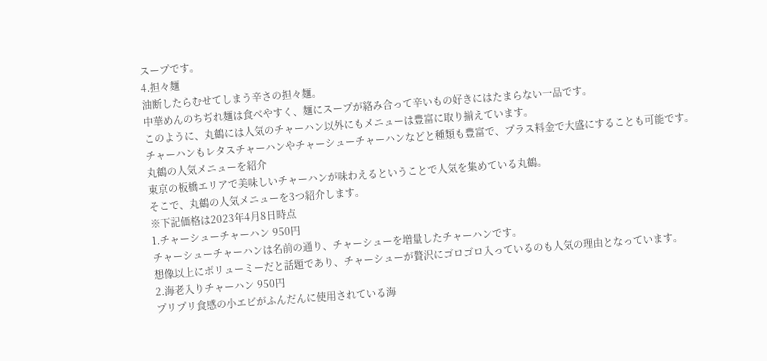スープです。
4.担々麺
油断したらむせてしまう辛さの担々麺。
中華めんのちぢれ麺は食べやすく、麺にスープが絡み合って辛いもの好きにはたまらない一品です。
このように、丸鶴には人気のチャーハン以外にもメニューは豊富に取り揃えています。
チャーハンもレタスチャーハンやチャーシューチャーハンなどと種類も豊富で、プラス料金で大盛にすることも可能です。
丸鶴の人気メニューを紹介
東京の板橋エリアで美味しいチャーハンが味わえるということで人気を集めている丸鶴。
そこで、丸鶴の人気メニューを3つ紹介します。
※下記価格は2023年4月8日時点
1.チャーシューチャーハン 950円
チャーシューチャーハンは名前の通り、チャーシューを増量したチャーハンです。
想像以上にボリューミーだと話題であり、チャーシューが贅沢にゴロゴロ入っているのも人気の理由となっています。
2.海老入りチャーハン 950円
プリプリ食感の小エビがふんだんに使用されている海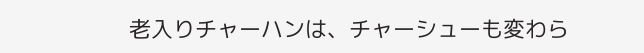老入りチャーハンは、チャーシューも変わら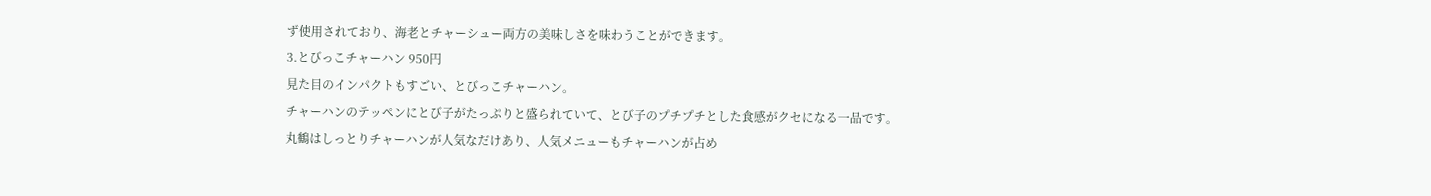ず使用されており、海老とチャーシュー両方の美味しさを味わうことができます。
3.とびっこチャーハン 950円
見た目のインパクトもすごい、とびっこチャーハン。
チャーハンのテッペンにとび子がたっぷりと盛られていて、とび子のプチプチとした食感がクセになる一品です。
丸鶴はしっとりチャーハンが人気なだけあり、人気メニューもチャーハンが占め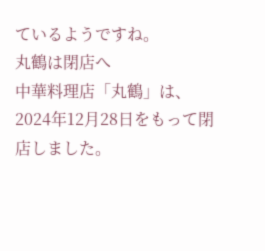ているようですね。
丸鶴は閉店へ
中華料理店「丸鶴」は、2024年12月28日をもって閉店しました。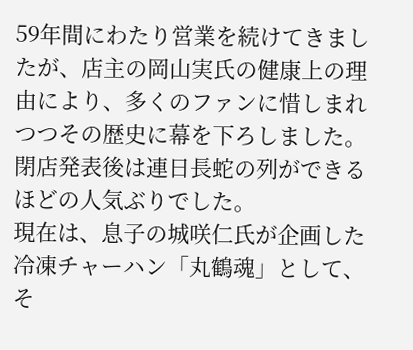59年間にわたり営業を続けてきましたが、店主の岡山実氏の健康上の理由により、多くのファンに惜しまれつつその歴史に幕を下ろしました。
閉店発表後は連日長蛇の列ができるほどの人気ぶりでした。
現在は、息子の城咲仁氏が企画した冷凍チャーハン「丸鶴魂」として、そ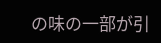の味の一部が引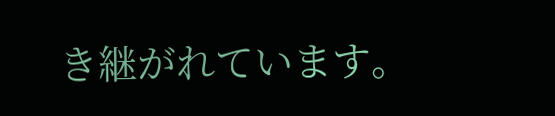き継がれています。